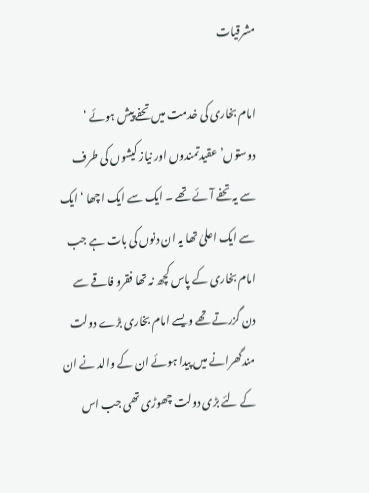مشرقیات

امام بخاری کی خدمت میں تحفے پیش ہوئے ‘ دوستوں’ عقیدتمندوں اور نیاز کیشوں کی طرف سے یہ تحفے آئے تھے ۔ ایک سے ایک اچھا ‘ ایک سے ایک اعلیٰ تھا یہ ان دنوں کی بات ہے جب امام بخاری کے پاس کچھ نہ تھا فقرو فاقے سے دن گزرتے تھے ویسے امام بخاری بڑے دولت مندگھرانے میں پیدا ہوئے ان کے والد نے ان کے لئے بڑی دولت چھوڑی تھی جب اس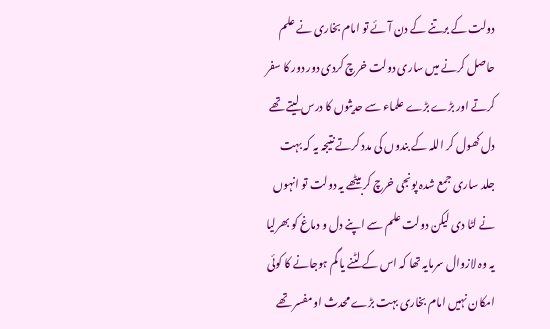دولت کے برتنے کے دن آئے تو امام بخاری نے علم حاصل کرنے میں ساری دولت خرچ کردی دور دور کا سفر کرتے اور بڑے بڑے علماء سے حدیثوں کا درس لیتے تھے دل کھول کر اللہ کے بندوں کی مدد کرتے نتیجہ یہ کہ بہت جلد ساری جمع شدہ پونجی خرچ کربیٹھے یہ دولت تو انہوں نے لٹا دی لیکن دولت علم سے اپنے دل و دماغ کو بھرلیا یہ وہ لازوال سرمایہ تھا کہ اس کے لٹنے یا گم ہوجانے کا کوئی امکان نہیں امام بخاری بہت بڑے محدث او مفسر تھے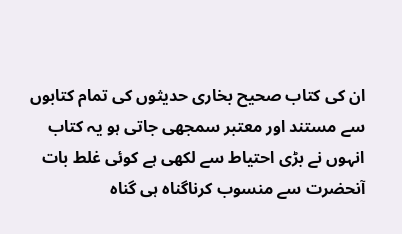ان کی کتاب صحیح بخاری حدیثوں کی تمام کتابوں سے مستند اور معتبر سمجھی جاتی ہو یہ کتاب انہوں نے بڑی احتیاط سے لکھی ہے کوئی غلط بات آنحضرت سے منسوب کرناگناہ ہی گناہ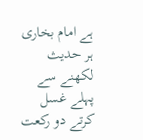ہے امام بخاری ہر حدیث لکھنے سے پہلے غسل کرتے دو رکعت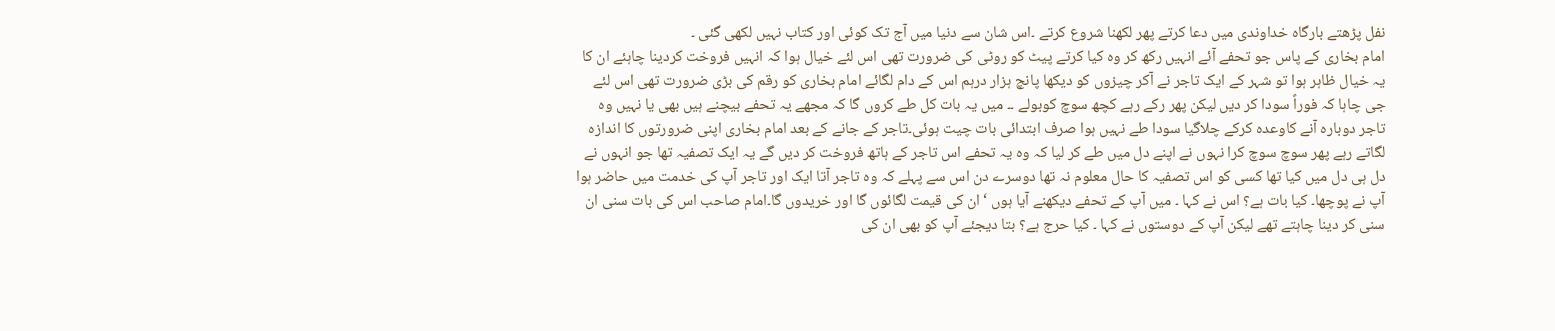نفل پڑھتے بارگاہ خداوندی میں دعا کرتے پھر لکھنا شروع کرتے ۔اس شان سے دنیا میں آج تک کوئی اور کتاب نہیں لکھی گئی ۔
امام بخاری کے پاس جو تحفے آئے انہیں رکھ کر وہ کیا کرتے پیٹ کو روٹی کی ضرورت تھی اس لئے خیال ہوا کہ انہیں فروخت کردینا چاہئے ان کا یہ خیال ظاہر ہوا تو شہر کے ایک تاجر نے آکر چیزوں کو دیکھا پانچ ہزار درہم اس کے دام لگائے امام بخاری کو رقم کی بڑی ضرورت تھی اس لئے جی چاہا کہ فوراً سودا کر دیں لیکن پھر رکے رہے کچھ سوچ کوبولے ۔۔ میں یہ بات کل طے کروں گا کہ مجھے یہ تحفے بیچنے ہیں بھی یا نہیں وہ تاجر دوبارہ آنے کاوعدہ کرکے چلاگیا سودا طے نہیں ہوا صرف ابتدائی بات چیت ہوئی۔تاجر کے جانے کے بعد امام بخاری اپنی ضرورتوں کا اندازہ لگاتے رہے پھر سوچ سوچ کرا نہوں نے اپنے دل میں طے کر لیا کہ وہ یہ تحفے اس تاجر کے ہاتھ فروخت کر دیں گے یہ ایک تصفیہ تھا جو انہوں نے دل ہی دل میں کیا تھا کسی کو اس تصفیہ کا حال معلوم نہ تھا دوسرے دن اس سے پہلے کہ وہ تاجر آتا ایک اور تاجر آپ کی خدمت میں حاضر ہوا آپ نے پوچھا۔ کیا بات ہے؟ اس نے کہا ۔ میں آپ کے تحفے دیکھنے آیا ہوں ‘ ان کی قیمت لگائوں گا اور خریدوں گا۔امام صاحب اس کی بات سنی ان سنی کر دینا چاہتے تھے لیکن آپ کے دوستوں نے کہا ۔ کیا حرج ہے؟ بتا دیجئے آپ کو بھی ان کی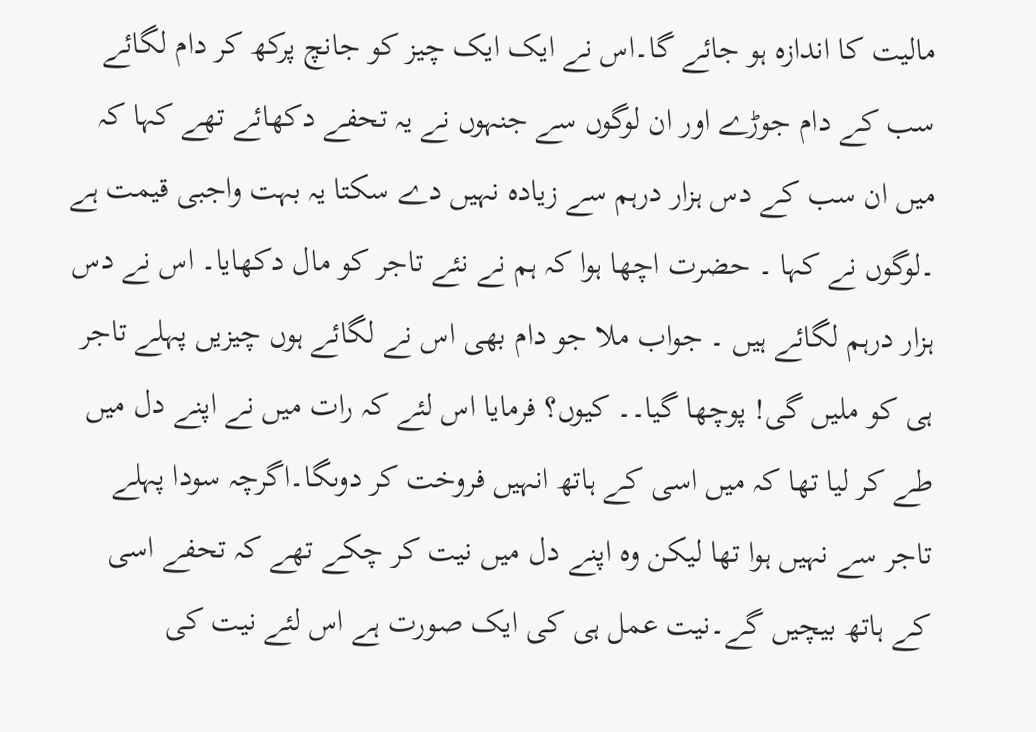مالیت کا اندازہ ہو جائے گا۔اس نے ایک ایک چیز کو جانچ پرکھ کر دام لگائے سب کے دام جوڑے اور ان لوگوں سے جنہوں نے یہ تحفے دکھائے تھے کہا کہ میں ان سب کے دس ہزار درہم سے زیادہ نہیں دے سکتا یہ بہت واجبی قیمت ہے ۔لوگوں نے کہا ۔ حضرت اچھا ہوا کہ ہم نے نئے تاجر کو مال دکھایا۔ اس نے دس ہزار درہم لگائے ہیں ۔ جواب ملا جو دام بھی اس نے لگائے ہوں چیزیں پہلے تاجر ہی کو ملیں گی! پوچھا گیا۔۔ کیوں؟ فرمایا اس لئے کہ رات میں نے اپنے دل میں طے کر لیا تھا کہ میں اسی کے ہاتھ انہیں فروخت کر دوںگا۔اگرچہ سودا پہلے تاجر سے نہیں ہوا تھا لیکن وہ اپنے دل میں نیت کر چکے تھے کہ تحفے اسی کے ہاتھ بیچیں گے۔نیت عمل ہی کی ایک صورت ہے اس لئے نیت کی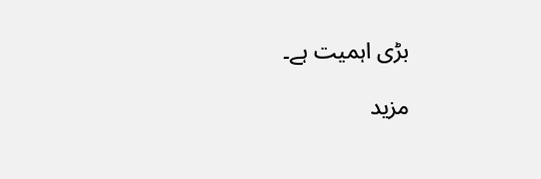بڑی اہمیت ہے۔

مزید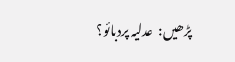پڑھیں:  عدلیہ پردبائو؟